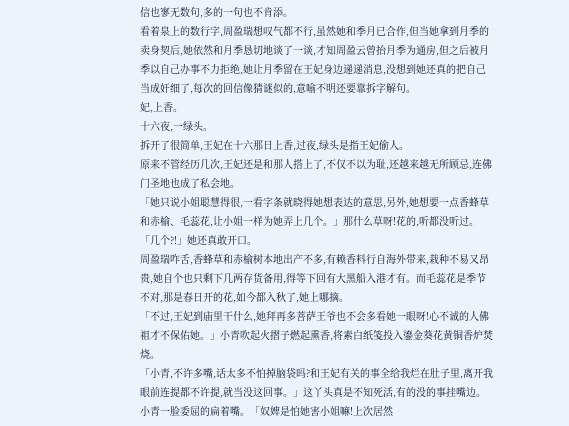信也寥无数句,多的一句也不肯添。
看着泉上的数行字,周盈瑞想叹气都不行,虽然她和季月已合作,但当她拿到月季的卖身契后,她依然和月季恳切地谈了一谈,才知周盈云曾抬月季为通房,但之后被月季以自己办事不力拒绝,她让月季留在王妃身边递递消息,没想到她还真的把自己当成奸细了,每次的回信像猜谜似的,意喻不明还要靠拆字解句。
妃,上香。
十六夜,一绿头。
拆开了很简单,王妃在十六那日上香,过夜,绿头是指王妃偷人。
原来不管经历几次,王妃还是和那人搭上了,不仅不以为耻,还越来越无所顾忌,连佛门圣地也成了私会地。
「她只说小姐聪慧得很,一看字条就晓得她想表达的意思,另外,她想要一点香蜂草和赤榆、毛蕊花,让小姐一样为她弄上几个。」那什么草呀!花的,听都没听过。
「几个?!」她还真敢开口。
周盈瑞咋舌,香蜂草和赤榆树本地出产不多,有赖香料行自海外带来,栽种不易又昂贵,她自个也只剩下几两存货备用,得等下回有大黑船入港才有。而毛蕊花是季节不对,那是春日开的花,如今都入秋了,她上哪摘。
「不过,王妃到庙里干什么,她拜再多菩萨王爷也不会多看她一眼呀!心不诚的人佛祖才不保佑她。」小青吹起火摺子燃起熏香,将素白纸笺投入鎏金葵花黄铜香炉焚烧。
「小青,不许多嘴,话太多不怕掉脑袋吗?和王妃有关的事全给我烂在肚子里,离开我眼前连提都不许提,就当没这回事。」这丫头真是不知死活,有的没的事挂嘴边。
小青一脸委屈的扁着嘴。「奴婢是怕她害小姐嘛!上次居然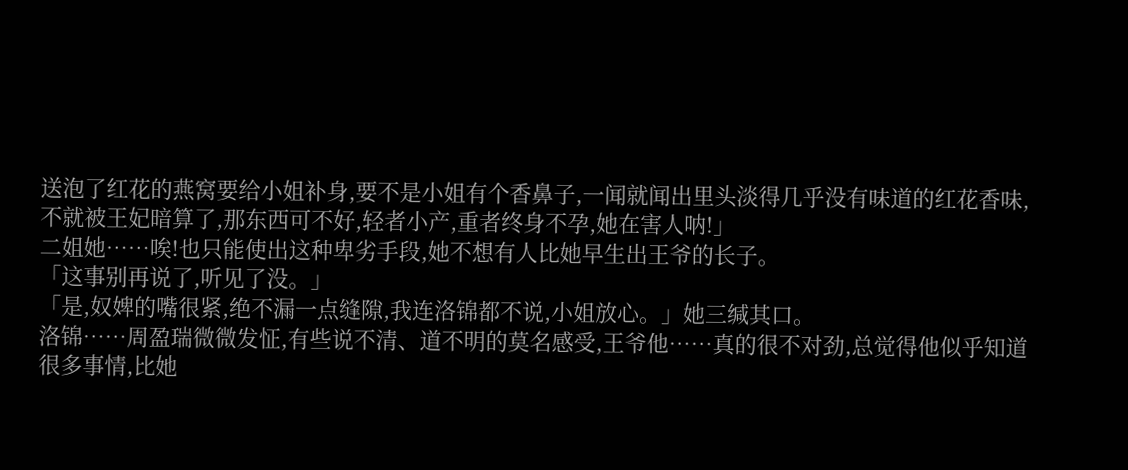送泡了红花的燕窝要给小姐补身,要不是小姐有个香鼻子,一闻就闻出里头淡得几乎没有味道的红花香味,不就被王妃暗算了,那东西可不好,轻者小产,重者终身不孕,她在害人呐!」
二姐她……唉!也只能使出这种卑劣手段,她不想有人比她早生出王爷的长子。
「这事别再说了,听见了没。」
「是,奴婢的嘴很紧,绝不漏一点缝隙,我连洛锦都不说,小姐放心。」她三缄其口。
洛锦……周盈瑞微微发怔,有些说不清、道不明的莫名感受,王爷他……真的很不对劲,总觉得他似乎知道很多事情,比她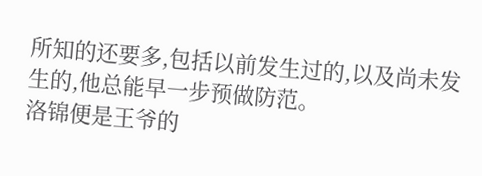所知的还要多,包括以前发生过的,以及尚未发生的,他总能早一步预做防范。
洛锦便是王爷的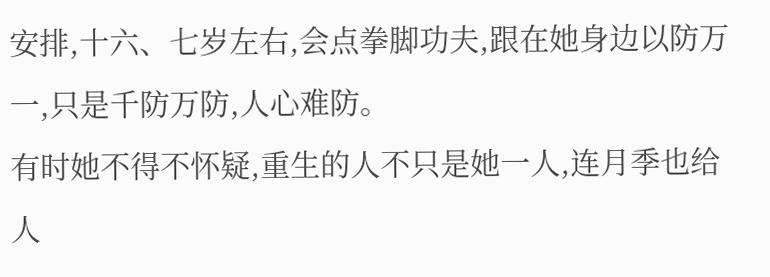安排,十六、七岁左右,会点拳脚功夫,跟在她身边以防万一,只是千防万防,人心难防。
有时她不得不怀疑,重生的人不只是她一人,连月季也给人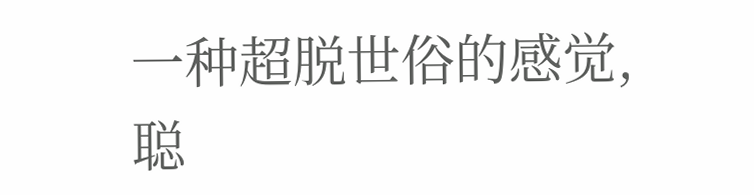一种超脱世俗的感觉,聪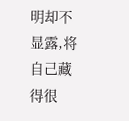明却不显露,将自己藏得很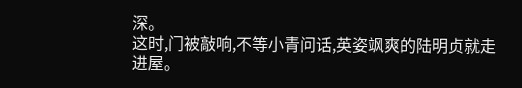深。
这时,门被敲响,不等小青问话,英姿飒爽的陆明贞就走进屋。